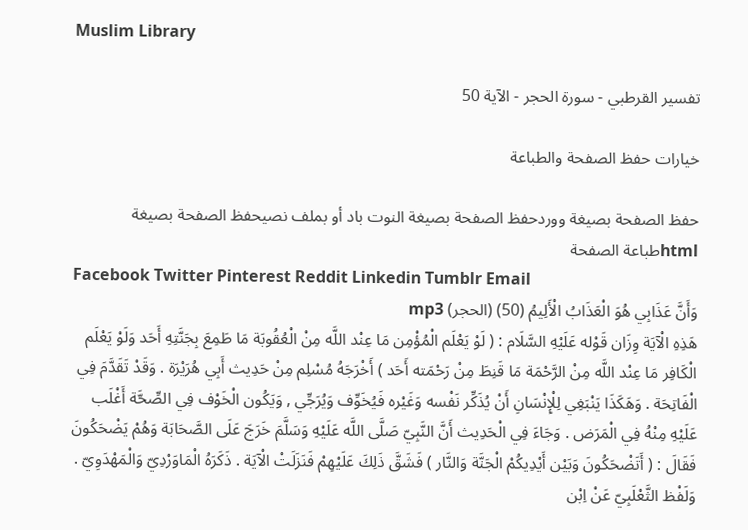Muslim Library

تفسير القرطبي - سورة الحجر - الآية 50

خيارات حفظ الصفحة والطباعة

حفظ الصفحة بصيغة ووردحفظ الصفحة بصيغة النوت باد أو بملف نصيحفظ الصفحة بصيغة htmlطباعة الصفحة
Facebook Twitter Pinterest Reddit Linkedin Tumblr Email
وَأَنَّ عَذَابِي هُوَ الْعَذَابُ الْأَلِيمُ (50) (الحجر) mp3
هَذِهِ الْآيَة وِزَان قَوْله عَلَيْهِ السَّلَام : ( لَوْ يَعْلَم الْمُؤْمِن مَا عِنْد اللَّه مِنْ الْعُقُوبَة مَا طَمِعَ بِجَنَّتِهِ أَحَد وَلَوْ يَعْلَم الْكَافِر مَا عِنْد اللَّه مِنْ الرَّحْمَة مَا قَنِطَ مِنْ رَحْمَته أَحَد ) أَخْرَجَهُ مُسْلِم مِنْ حَدِيث أَبِي هُرَيْرَة . وَقَدْ تَقَدَّمَ فِي الْفَاتِحَة . وَهَكَذَا يَنْبَغِي لِلْإِنْسَانِ أَنْ يُذَكِّر نَفْسه وَغَيْره فَيُخَوِّف وَيُرَجِّي , وَيَكُون الْخَوْف فِي الصِّحَّة أَغْلَب عَلَيْهِ مِنْهُ فِي الْمَرَض . وَجَاءَ فِي الْحَدِيث أَنَّ النَّبِيّ صَلَّى اللَّه عَلَيْهِ وَسَلَّمَ خَرَجَ عَلَى الصَّحَابَة وَهُمْ يَضْحَكُونَ فَقَالَ : ( أَتَضْحَكُونَ وَبَيْن أَيْدِيكُمْ الْجَنَّة وَالنَّار ) فَشَقَّ ذَلِكَ عَلَيْهِمْ فَنَزَلَتْ الْآيَة . ذَكَرَهُ الْمَاوَرْدِيّ وَالْمَهْدَوِيّ . وَلَفْظ الثَّعْلَبِيّ عَنْ اِبْن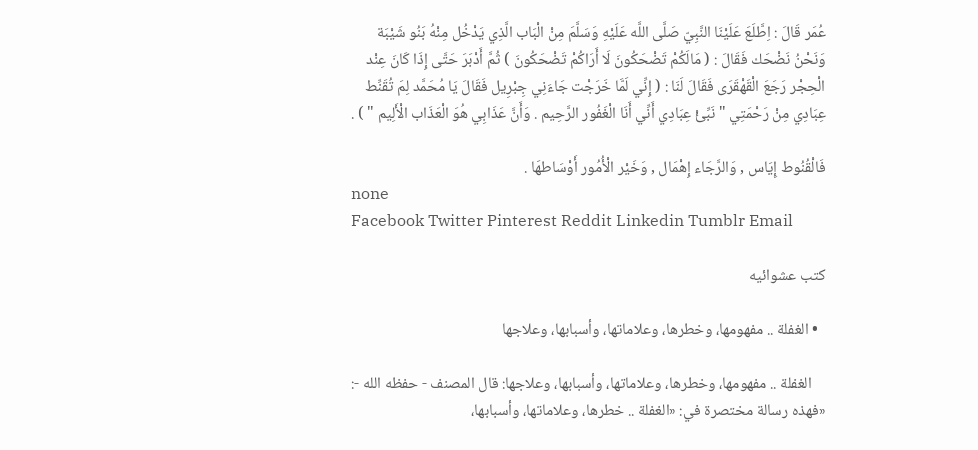عُمَر قَالَ : اِطَّلَعَ عَلَيْنَا النَّبِيّ صَلَّى اللَّه عَلَيْهِ وَسَلَّمَ مِنْ الْبَاب الَّذِي يَدْخُل مِنْهُ بَنُو شَيْبَة وَنَحْنُ نَضْحَك فَقَالَ : ( مَالَكُمْ تَضْحَكُونَ لَا أَرَاكُمْ تَضْحَكُونَ ) ثُمَّ أَدْبَرَ حَتَّى إِذَا كَانَ عِنْد الْحِجْر رَجَعَ الْقَهْقَرَى فَقَالَ لَنَا : ( إِنِّي لَمَّا خَرَجْت جَاءَنِي جِبْرِيل فَقَالَ يَا مُحَمَّد لِمَ تُقَنِّط عِبَادِي مِنْ رَحْمَتِي " نَبِّئْ عِبَادِي أَنِّي أَنَا الْغَفُور الرَّحِيم . وَأَنَّ عَذَابِي هُوَ الْعَذَاب الْأَلِيم " ) .

فَالْقُنُوط إِيَاس , وَالرَّجَاء إِهْمَال , وَخَيْر الْأُمُور أَوْسَاطهَا .
none
Facebook Twitter Pinterest Reddit Linkedin Tumblr Email

كتب عشوائيه

  • الغفلة .. مفهومها، وخطرها، وعلاماتها، وأسبابها، وعلاجها

    الغفلة .. مفهومها، وخطرها، وعلاماتها، وأسبابها، وعلاجها: قال المصنف - حفظه الله -: «فهذه رسالة مختصرة في: «الغفلة .. خطرها، وعلاماتها، وأسبابها،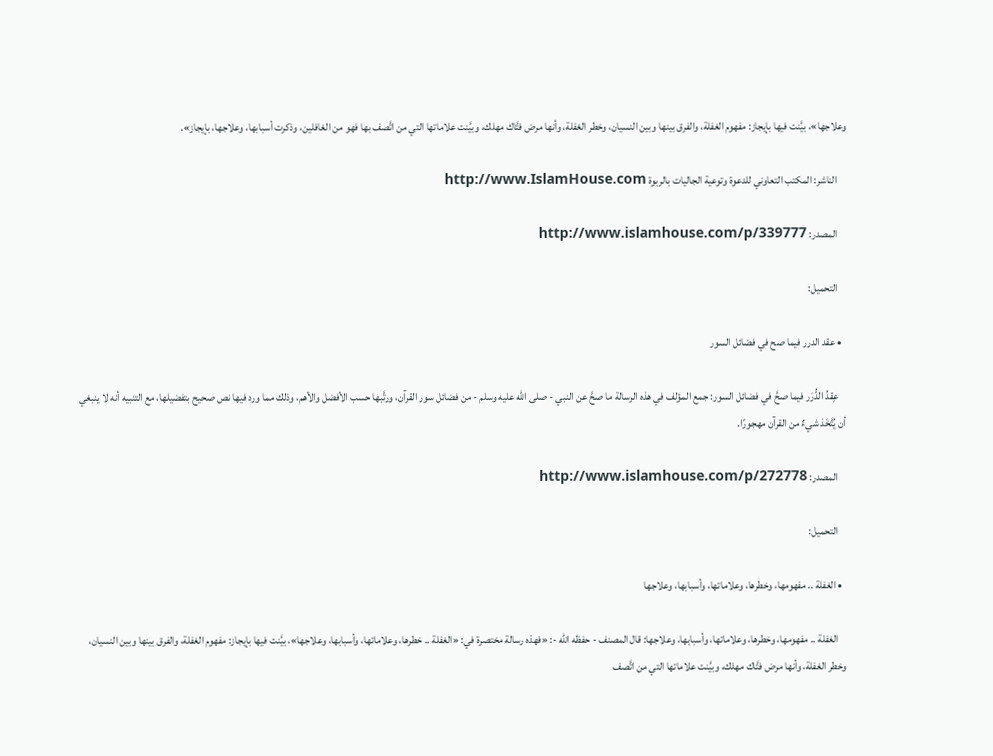وعلاجها»، بيَّنت فيها بإيجاز: مفهوم الغفلة، والفرق بينها وبين النسيان، وخطر الغفلة، وأنها مرض فتَّاك مهلك، وبيَّنت علاماتها التي من اتَّصف بها فهو من الغافلين، وذكرت أسبابها، وعلاجها، بإيجاز».

    الناشر: المكتب التعاوني للدعوة وتوعية الجاليات بالربوة http://www.IslamHouse.com

    المصدر: http://www.islamhouse.com/p/339777

    التحميل:

  • عقد الدرر فيما صح في فضائل السور

    عِقدُ الدُّرَر فيما صحَّ في فضائل السور: جمع المؤلف في هذه الرسالة ما صحَّ عن النبي - صلى الله عليه وسلم - من فضائل سور القرآن، ورتَّبها حسب الأفضل والأهم، وذلك مما ورد فيها نص صحيح بتفضيلها، مع التنبيه أنه لا ينبغي أن يُتَّخَذ شيءٌ من القرآن مهجورًا.

    المصدر: http://www.islamhouse.com/p/272778

    التحميل:

  • الغفلة .. مفهومها، وخطرها، وعلاماتها، وأسبابها، وعلاجها

    الغفلة .. مفهومها، وخطرها، وعلاماتها، وأسبابها، وعلاجها: قال المصنف - حفظه الله -: «فهذه رسالة مختصرة في: «الغفلة .. خطرها، وعلاماتها، وأسبابها، وعلاجها»، بيَّنت فيها بإيجاز: مفهوم الغفلة، والفرق بينها وبين النسيان، وخطر الغفلة، وأنها مرض فتَّاك مهلك، وبيَّنت علاماتها التي من اتَّصف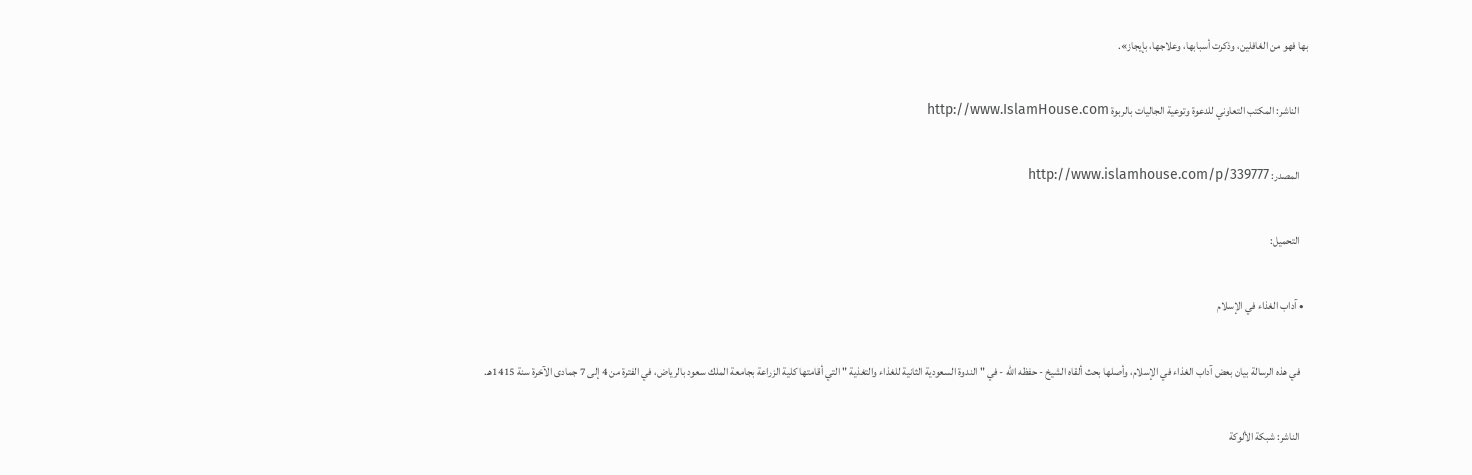بها فهو من الغافلين، وذكرت أسبابها، وعلاجها، بإيجاز».

    الناشر: المكتب التعاوني للدعوة وتوعية الجاليات بالربوة http://www.IslamHouse.com

    المصدر: http://www.islamhouse.com/p/339777

    التحميل:

  • آداب الغذاء في الإسلام

    في هذه الرسالة بيان بعض آداب الغذاء في الإسلام، وأصلها بحث ألقاه الشيخ - حفظه الله - في " الندوة السعودية الثانية للغذاء والتغذية " التي أقامتها كلية الزراعة بجامعة الملك سعود بالرياض، في الفترة من 4 إلى 7 جمادى الآخرة سنة 1415هـ.

    الناشر: شبكة الألوكة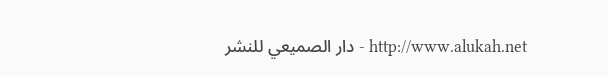http://www.alukah.net - دار الصميعي للنشر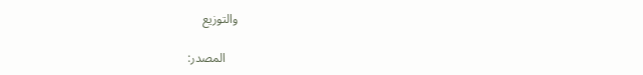والتوزيع

    المصدر: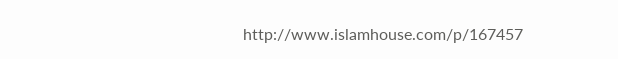http://www.islamhouse.com/p/167457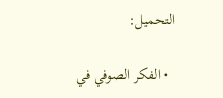التحميل:

  • الفكر الصوفي في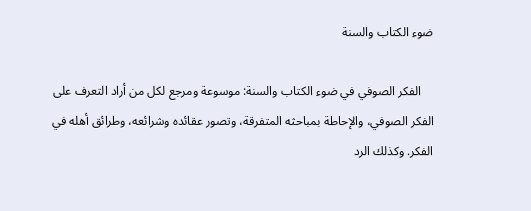ضوء الكتاب والسنة

    الفكر الصوفي في ضوء الكتاب والسنة: موسوعة ومرجع لكل من أراد التعرف على الفكر الصوفي، والإحاطة بمباحثه المتفرقة، وتصور عقائده وشرائعه، وطرائق أهله في الفكر. وكذلك الرد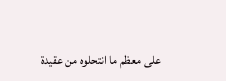على معظم ما انتحلوه من عقيدة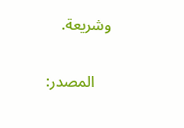وشريعة.

    المصدر: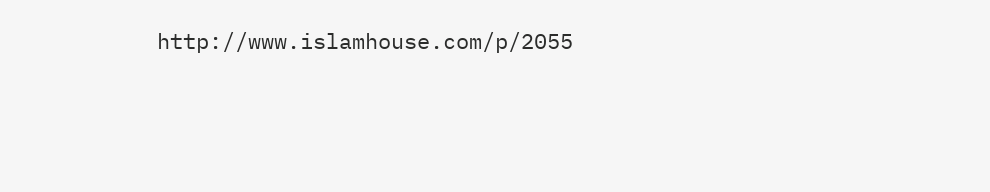http://www.islamhouse.com/p/2055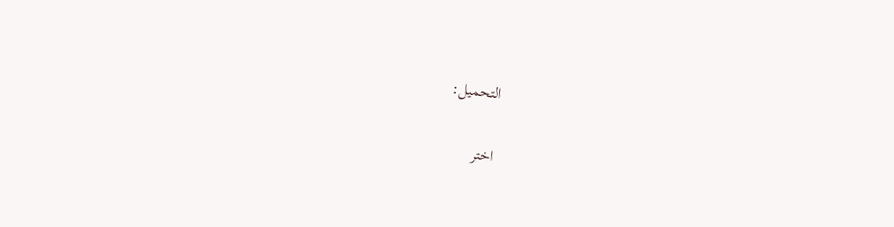التحميل:

اختر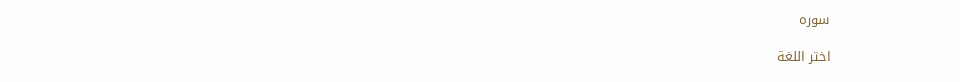سوره

اختر اللغة